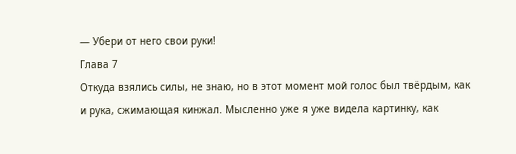— Убери от него свои руки!
Глава 7
Откуда взялись силы, не знаю, но в этот момент мой голос был твёрдым, как и рука, сжимающая кинжал. Мысленно уже я уже видела картинку, как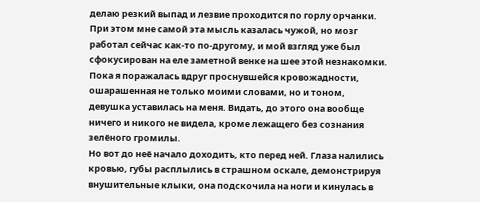делаю резкий выпад и лезвие проходится по горлу орчанки. При этом мне самой эта мысль казалась чужой, но мозг работал сейчас как-то по-другому, и мой взгляд уже был сфокусирован на еле заметной венке на шее этой незнакомки.
Пока я поражалась вдруг проснувшейся кровожадности, ошарашенная не только моими словами, но и тоном, девушка уставилась на меня. Видать, до этого она вообще ничего и никого не видела, кроме лежащего без сознания зелёного громилы.
Но вот до неё начало доходить, кто перед ней. Глаза налились кровью, губы расплылись в страшном оскале, демонстрируя внушительные клыки, она подскочила на ноги и кинулась в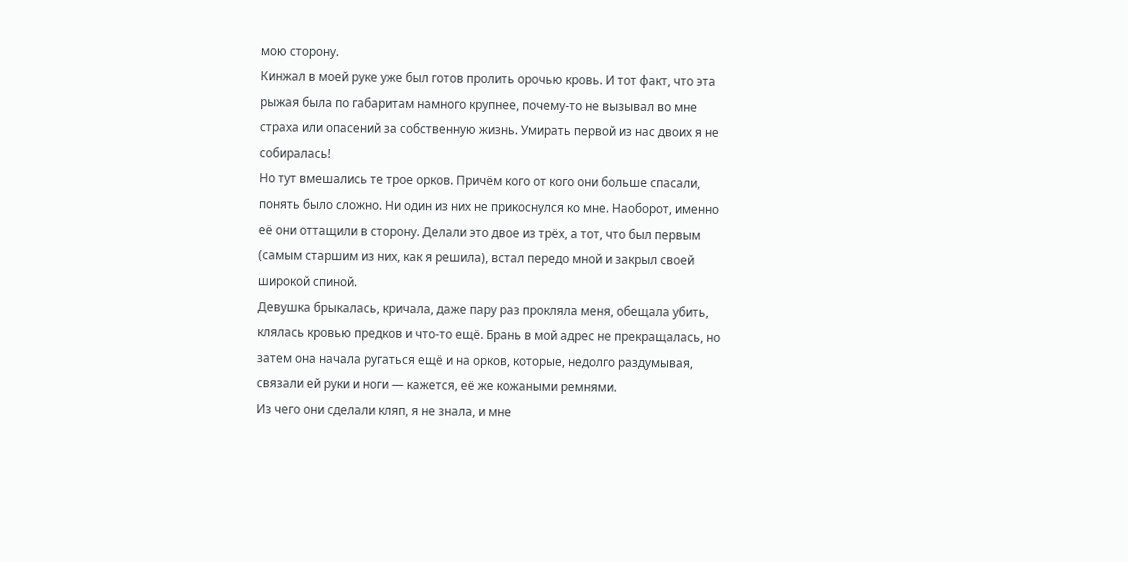мою сторону.
Кинжал в моей руке уже был готов пролить орочью кровь. И тот факт, что эта рыжая была по габаритам намного крупнее, почему-то не вызывал во мне страха или опасений за собственную жизнь. Умирать первой из нас двоих я не собиралась!
Но тут вмешались те трое орков. Причём кого от кого они больше спасали, понять было сложно. Ни один из них не прикоснулся ко мне. Наоборот, именно её они оттащили в сторону. Делали это двое из трёх, а тот, что был первым (самым старшим из них, как я решила), встал передо мной и закрыл своей широкой спиной.
Девушка брыкалась, кричала, даже пару раз прокляла меня, обещала убить, клялась кровью предков и что-то ещё. Брань в мой адрес не прекращалась, но затем она начала ругаться ещё и на орков, которые, недолго раздумывая, связали ей руки и ноги — кажется, её же кожаными ремнями.
Из чего они сделали кляп, я не знала, и мне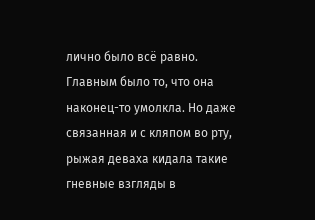лично было всё равно. Главным было то, что она наконец-то умолкла. Но даже связанная и с кляпом во рту, рыжая деваха кидала такие гневные взгляды в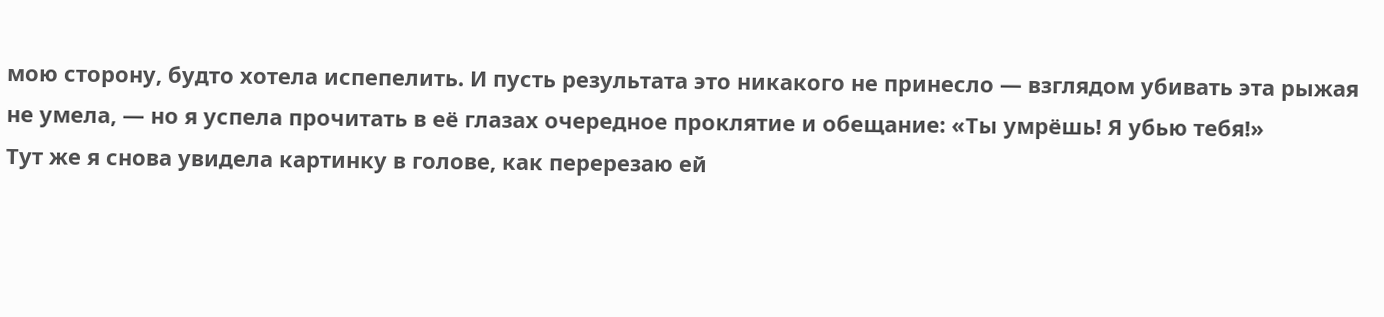мою сторону, будто хотела испепелить. И пусть результата это никакого не принесло — взглядом убивать эта рыжая не умела, — но я успела прочитать в её глазах очередное проклятие и обещание: «Ты умрёшь! Я убью тебя!»
Тут же я снова увидела картинку в голове, как перерезаю ей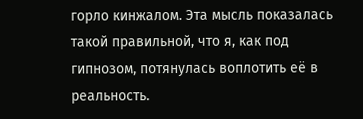горло кинжалом. Эта мысль показалась такой правильной, что я, как под гипнозом, потянулась воплотить её в реальность.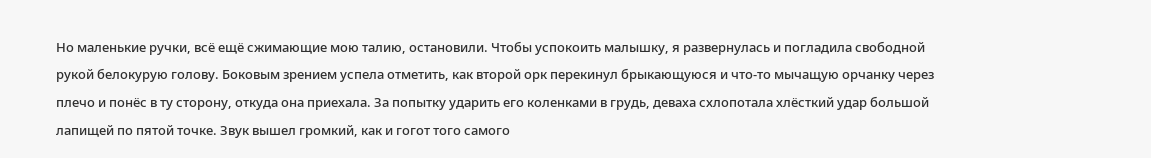Но маленькие ручки, всё ещё сжимающие мою талию, остановили. Чтобы успокоить малышку, я развернулась и погладила свободной рукой белокурую голову. Боковым зрением успела отметить, как второй орк перекинул брыкающуюся и что-то мычащую орчанку через плечо и понёс в ту сторону, откуда она приехала. За попытку ударить его коленками в грудь, деваха схлопотала хлёсткий удар большой лапищей по пятой точке. Звук вышел громкий, как и гогот того самого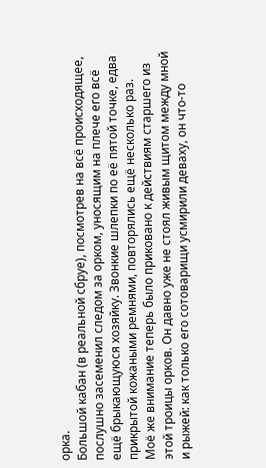орка.
Большой кабан (в реальной сбруе), посмотрев на всё происходящее, послушно засеменил следом за орком, уносящим на плече его всё ещё брыкающуюся хозяйку. Звонкие шлепки по её пятой точке, едва прикрытой кожаными ремнями, повторялись ещё несколько раз.
Моё же внимание теперь было приковано к действиям старшего из этой троицы орков. Он давно уже не стоял живым щитом между мной и рыжей: как только его сотоварищи усмирили деваху, он что-то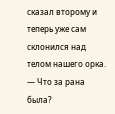сказал второму и теперь уже сам склонился над телом нашего орка.
— Что за рана была?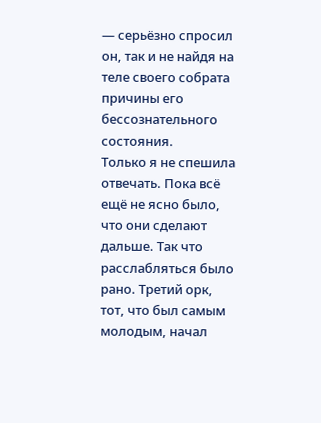— серьёзно спросил он, так и не найдя на теле своего собрата причины его бессознательного состояния.
Только я не спешила отвечать. Пока всё ещё не ясно было, что они сделают дальше. Так что расслабляться было рано. Третий орк, тот, что был самым молодым, начал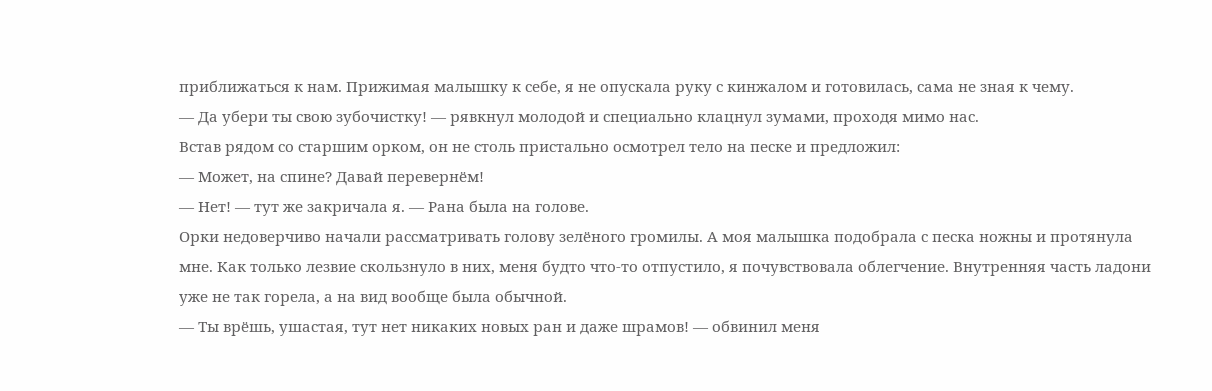приближаться к нам. Прижимая малышку к себе, я не опускала руку с кинжалом и готовилась, сама не зная к чему.
— Да убери ты свою зубочистку! — рявкнул молодой и специально клацнул зумами, проходя мимо нас.
Встав рядом со старшим орком, он не столь пристально осмотрел тело на песке и предложил:
— Может, на спине? Давай перевернём!
— Нет! — тут же закричала я. — Рана была на голове.
Орки недоверчиво начали рассматривать голову зелёного громилы. А моя малышка подобрала с песка ножны и протянула мне. Как только лезвие скользнуло в них, меня будто что-то отпустило, я почувствовала облегчение. Внутренняя часть ладони уже не так горела, а на вид вообще была обычной.
— Ты врёшь, ушастая, тут нет никаких новых ран и даже шрамов! — обвинил меня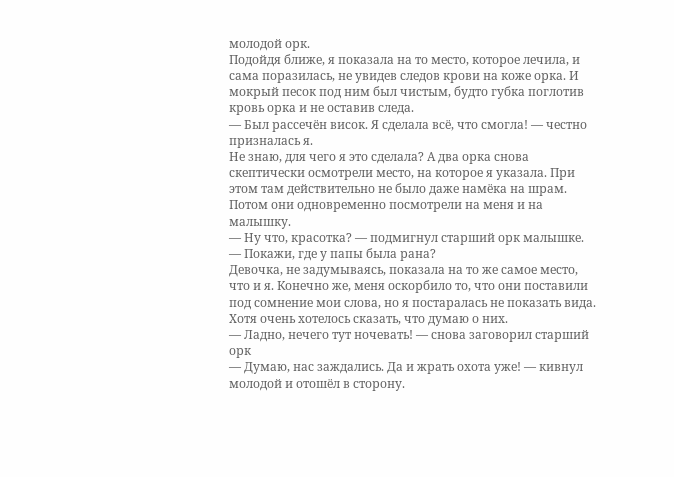молодой орк.
Подойдя ближе, я показала на то место, которое лечила, и сама поразилась, не увидев следов крови на коже орка. И мокрый песок под ним был чистым, будто губка поглотив кровь орка и не оставив следа.
— Был рассечён висок. Я сделала всё, что смогла! — честно призналась я.
Не знаю, для чего я это сделала? А два орка снова скептически осмотрели место, на которое я указала. При этом там действительно не было даже намёка на шрам. Потом они одновременно посмотрели на меня и на малышку.
— Ну что, красотка? — подмигнул старший орк малышке. — Покажи, где у папы была рана?
Девочка, не задумываясь, показала на то же самое место, что и я. Конечно же, меня оскорбило то, что они поставили под сомнение мои слова, но я постаралась не показать вида. Хотя очень хотелось сказать, что думаю о них.
— Ладно, нечего тут ночевать! — снова заговорил старший орк
— Думаю, нас заждались. Да и жрать охота уже! — кивнул молодой и отошёл в сторону.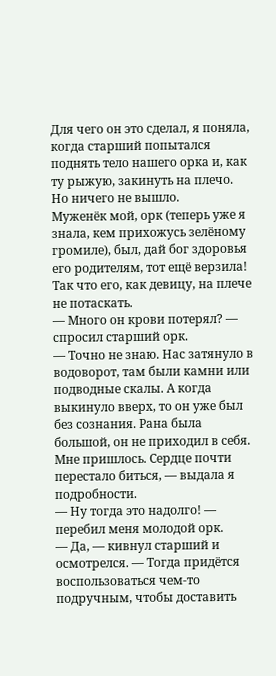Для чего он это сделал, я поняла, когда старший попытался поднять тело нашего орка и, как ту рыжую, закинуть на плечо. Но ничего не вышло.
Муженёк мой, орк (теперь уже я знала, кем прихожусь зелёному громиле), был, дай бог здоровья его родителям, тот ещё верзила! Так что его, как девицу, на плече не потаскать.
— Много он крови потерял? — спросил старший орк.
— Точно не знаю. Нас затянуло в водоворот, там были камни или подводные скалы. А когда выкинуло вверх, то он уже был без сознания. Рана была большой, он не приходил в себя. Мне пришлось. Сердце почти перестало биться, — выдала я подробности.
— Ну тогда это надолго! — перебил меня молодой орк.
— Да, — кивнул старший и осмотрелся. — Тогда придётся воспользоваться чем-то подручным, чтобы доставить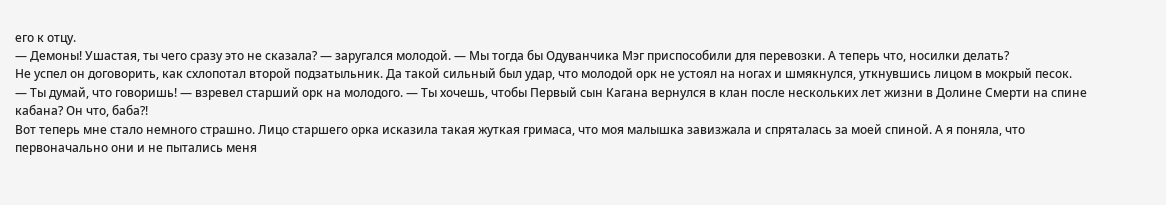его к отцу.
— Демоны! Ушастая, ты чего сразу это не сказала? — заругался молодой. — Мы тогда бы Одуванчика Мэг приспособили для перевозки. А теперь что, носилки делать?
Не успел он договорить, как схлопотал второй подзатыльник. Да такой сильный был удар, что молодой орк не устоял на ногах и шмякнулся, уткнувшись лицом в мокрый песок.
— Ты думай, что говоришь! — взревел старший орк на молодого. — Ты хочешь, чтобы Первый сын Кагана вернулся в клан после нескольких лет жизни в Долине Смерти на спине кабана? Он что, баба?!
Вот теперь мне стало немного страшно. Лицо старшего орка исказила такая жуткая гримаса, что моя малышка завизжала и спряталась за моей спиной. А я поняла, что первоначально они и не пытались меня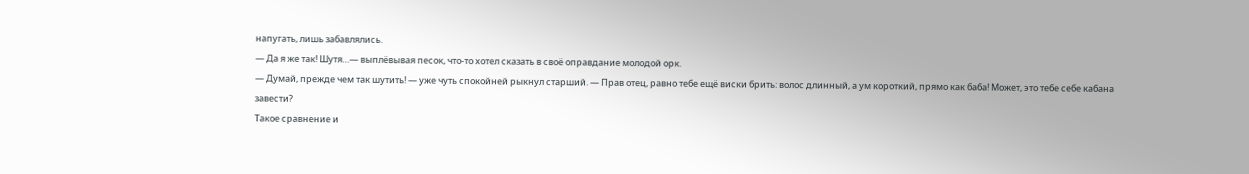напугать, лишь забавлялись.
— Да я же так! Шутя…— выплёвывая песок, что-то хотел сказать в своё оправдание молодой орк.
— Думай, прежде чем так шутить! — уже чуть спокойней рыкнул старший. — Прав отец, равно тебе ещё виски брить: волос длинный, а ум короткий, прямо как баба! Может, это тебе себе кабана завести?
Такое сравнение и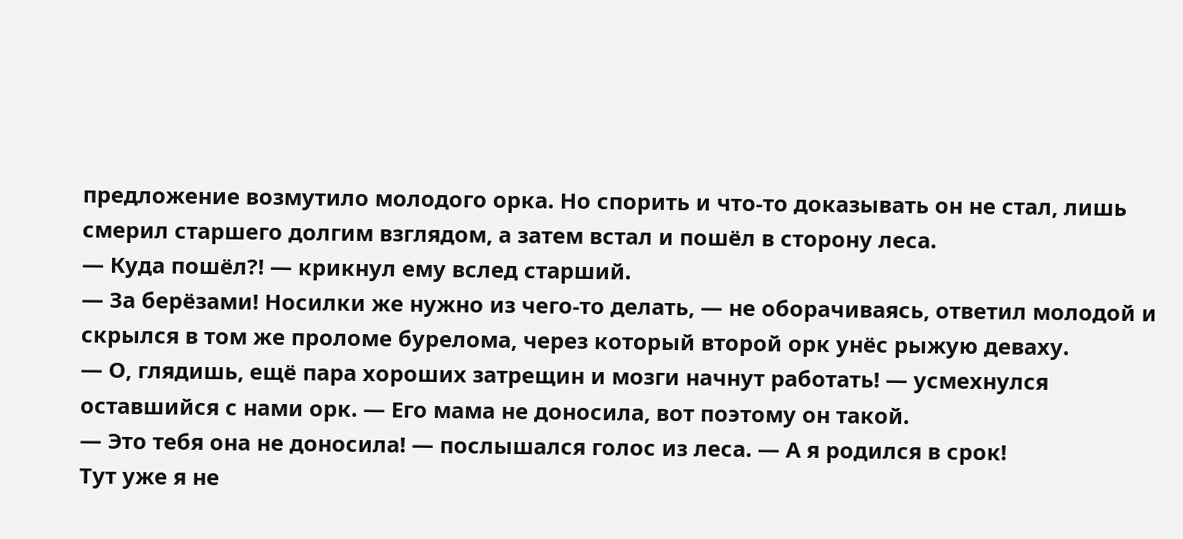предложение возмутило молодого орка. Но спорить и что-то доказывать он не стал, лишь смерил старшего долгим взглядом, а затем встал и пошёл в сторону леса.
— Куда пошёл?! — крикнул ему вслед старший.
— За берёзами! Носилки же нужно из чего-то делать, — не оборачиваясь, ответил молодой и скрылся в том же проломе бурелома, через который второй орк унёс рыжую деваху.
— О, глядишь, ещё пара хороших затрещин и мозги начнут работать! — усмехнулся оставшийся с нами орк. — Его мама не доносила, вот поэтому он такой.
— Это тебя она не доносила! — послышался голос из леса. — А я родился в срок!
Тут уже я не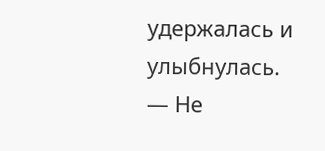удержалась и улыбнулась.
— Не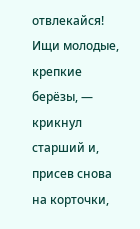отвлекайся! Ищи молодые, крепкие берёзы, — крикнул старший и, присев снова на корточки,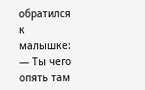обратился к малышке: — Ты чего опять там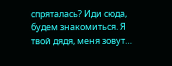спряталась? Иди сюда, будем знакомиться. Я твой дядя, меня зовут…